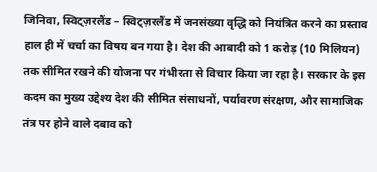जिनिवा, स्विट्ज़रलैंड – स्विट्ज़रलैंड में जनसंख्या वृद्धि को नियंत्रित करने का प्रस्ताव हाल ही में चर्चा का विषय बन गया है। देश की आबादी को 1 करोड़ (10 मिलियन) तक सीमित रखने की योजना पर गंभीरता से विचार किया जा रहा है। सरकार के इस कदम का मुख्य उद्देश्य देश की सीमित संसाधनों, पर्यावरण संरक्षण, और सामाजिक तंत्र पर होने वाले दबाव को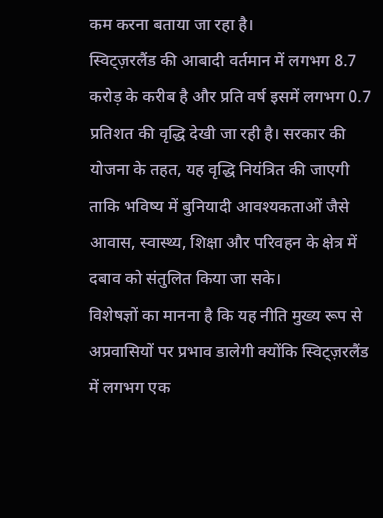कम करना बताया जा रहा है।
स्विट्ज़रलैंड की आबादी वर्तमान में लगभग 8.7 करोड़ के करीब है और प्रति वर्ष इसमें लगभग 0.7 प्रतिशत की वृद्धि देखी जा रही है। सरकार की योजना के तहत, यह वृद्धि नियंत्रित की जाएगी ताकि भविष्य में बुनियादी आवश्यकताओं जैसे आवास, स्वास्थ्य, शिक्षा और परिवहन के क्षेत्र में दबाव को संतुलित किया जा सके।
विशेषज्ञों का मानना है कि यह नीति मुख्य रूप से अप्रवासियों पर प्रभाव डालेगी क्योंकि स्विट्ज़रलैंड में लगभग एक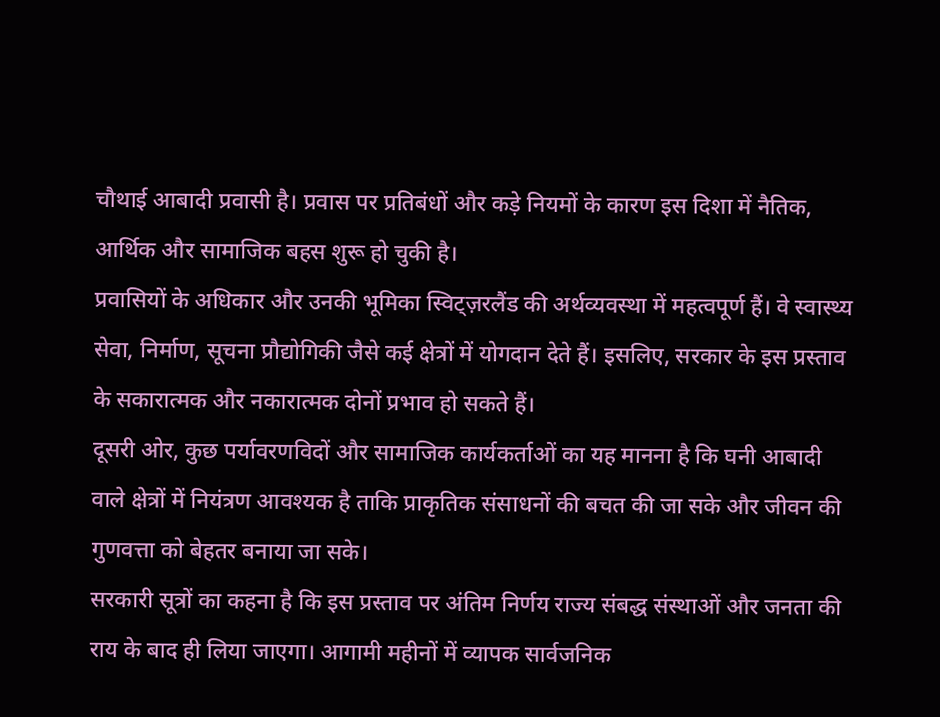चौथाई आबादी प्रवासी है। प्रवास पर प्रतिबंधों और कड़े नियमों के कारण इस दिशा में नैतिक, आर्थिक और सामाजिक बहस शुरू हो चुकी है।
प्रवासियों के अधिकार और उनकी भूमिका स्विट्ज़रलैंड की अर्थव्यवस्था में महत्वपूर्ण हैं। वे स्वास्थ्य सेवा, निर्माण, सूचना प्रौद्योगिकी जैसे कई क्षेत्रों में योगदान देते हैं। इसलिए, सरकार के इस प्रस्ताव के सकारात्मक और नकारात्मक दोनों प्रभाव हो सकते हैं।
दूसरी ओर, कुछ पर्यावरणविदों और सामाजिक कार्यकर्ताओं का यह मानना है कि घनी आबादी वाले क्षेत्रों में नियंत्रण आवश्यक है ताकि प्राकृतिक संसाधनों की बचत की जा सके और जीवन की गुणवत्ता को बेहतर बनाया जा सके।
सरकारी सूत्रों का कहना है कि इस प्रस्ताव पर अंतिम निर्णय राज्य संबद्ध संस्थाओं और जनता की राय के बाद ही लिया जाएगा। आगामी महीनों में व्यापक सार्वजनिक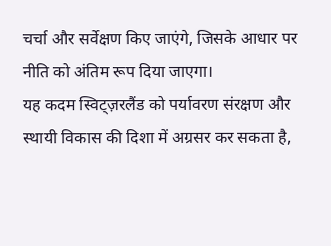चर्चा और सर्वेक्षण किए जाएंगे, जिसके आधार पर नीति को अंतिम रूप दिया जाएगा।
यह कदम स्विट्ज़रलैंड को पर्यावरण संरक्षण और स्थायी विकास की दिशा में अग्रसर कर सकता है,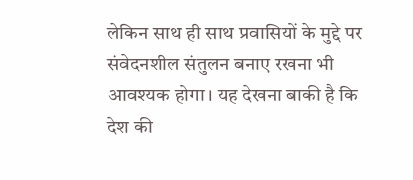लेकिन साथ ही साथ प्रवासियों के मुद्दे पर संवेदनशील संतुलन बनाए रखना भी आवश्यक होगा। यह देखना बाकी है कि देश की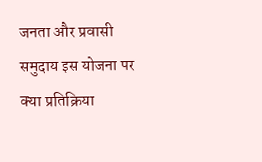जनता और प्रवासी समुदाय इस योजना पर क्या प्रतिक्रिया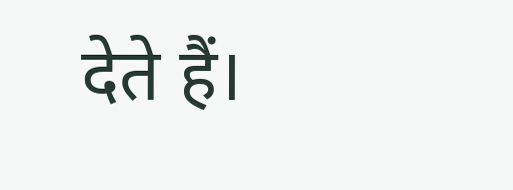देते हैं।